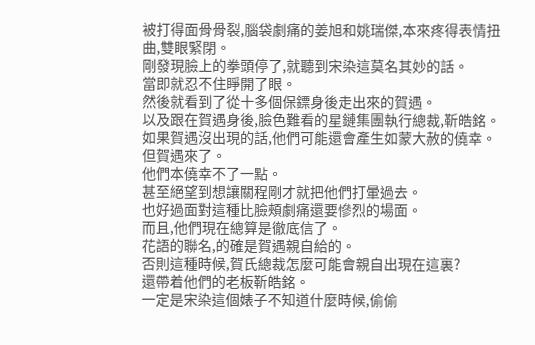被打得面骨骨裂,腦袋劇痛的姜旭和姚瑞傑,本來疼得表情扭曲,雙眼緊閉。
剛發現臉上的拳頭停了,就聽到宋染這莫名其妙的話。
當即就忍不住睜開了眼。
然後就看到了從十多個保鏢身後走出來的賀遇。
以及跟在賀遇身後,臉色難看的星鏈集團執行總裁,靳皓銘。
如果賀遇沒出現的話,他們可能還會產生如蒙大赦的僥幸。
但賀遇來了。
他們本僥幸不了一點。
甚至絕望到想讓關程剛才就把他們打暈過去。
也好過面對這種比臉頰劇痛還要慘烈的場面。
而且,他們現在總算是徹底信了。
花語的聯名,的確是賀遇親自給的。
否則這種時候,賀氏總裁怎麼可能會親自出現在這裏?
還帶着他們的老板靳皓銘。
一定是宋染這個婊子不知道什麼時候,偷偷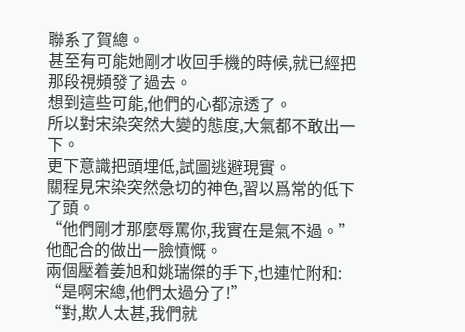聯系了賀總。
甚至有可能她剛才收回手機的時候,就已經把那段視頻發了過去。
想到這些可能,他們的心都涼透了。
所以對宋染突然大變的態度,大氣都不敢出一下。
更下意識把頭埋低,試圖逃避現實。
關程見宋染突然急切的神色,習以爲常的低下了頭。
“他們剛才那麼辱罵你,我實在是氣不過。”他配合的做出一臉憤慨。
兩個壓着姜旭和姚瑞傑的手下,也連忙附和:
“是啊宋總,他們太過分了!”
“對,欺人太甚,我們就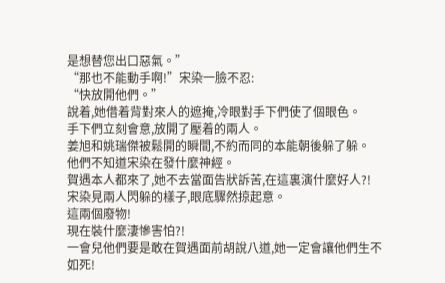是想替您出口惡氣。”
“那也不能動手啊!”宋染一臉不忍:
“快放開他們。”
說着,她借着背對來人的遮掩,冷眼對手下們使了個眼色。
手下們立刻會意,放開了壓着的兩人。
姜旭和姚瑞傑被鬆開的瞬間,不約而同的本能朝後躲了躲。
他們不知道宋染在發什麼神經。
賀遇本人都來了,她不去當面告狀訴苦,在這裏演什麼好人?!
宋染見兩人閃躲的樣子,眼底驟然掠起意。
這兩個廢物!
現在裝什麼淒慘害怕?!
一會兒他們要是敢在賀遇面前胡說八道,她一定會讓他們生不如死!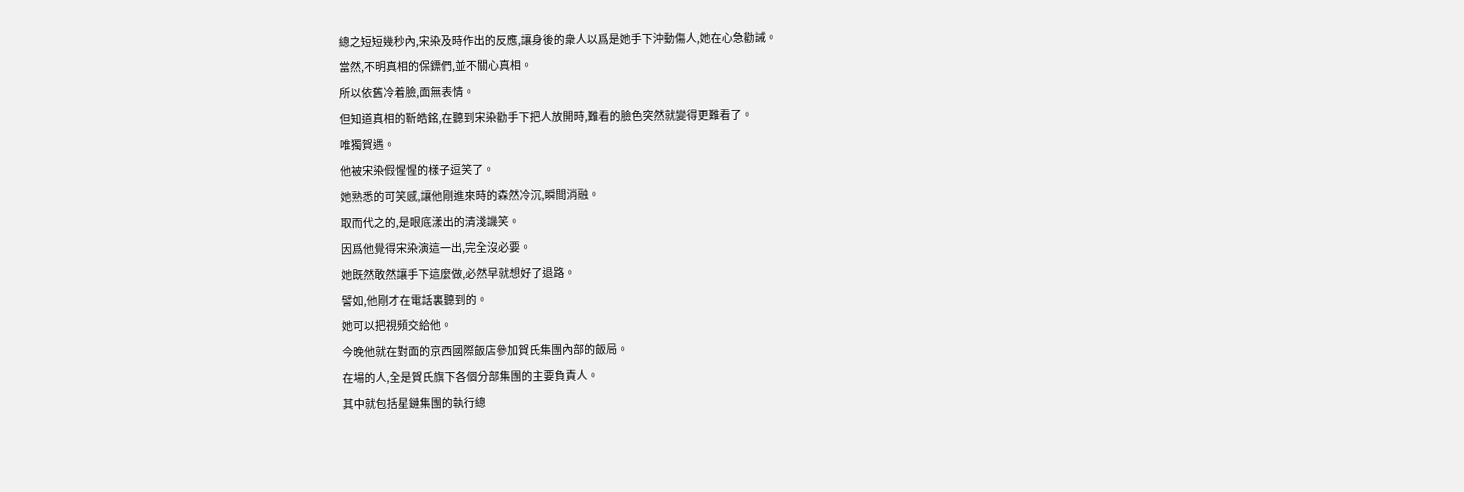總之短短幾秒內,宋染及時作出的反應,讓身後的衆人以爲是她手下沖動傷人,她在心急勸誡。
當然,不明真相的保鏢們,並不關心真相。
所以依舊冷着臉,面無表情。
但知道真相的靳皓銘,在聽到宋染勸手下把人放開時,難看的臉色突然就變得更難看了。
唯獨賀遇。
他被宋染假惺惺的樣子逗笑了。
她熟悉的可笑感,讓他剛進來時的森然冷沉,瞬間消融。
取而代之的,是眼底漾出的清淺譏笑。
因爲他覺得宋染演這一出,完全沒必要。
她既然敢然讓手下這麼做,必然早就想好了退路。
譬如,他剛才在電話裏聽到的。
她可以把視頻交給他。
今晚他就在對面的京西國際飯店參加賀氏集團內部的飯局。
在場的人,全是賀氏旗下各個分部集團的主要負責人。
其中就包括星鏈集團的執行總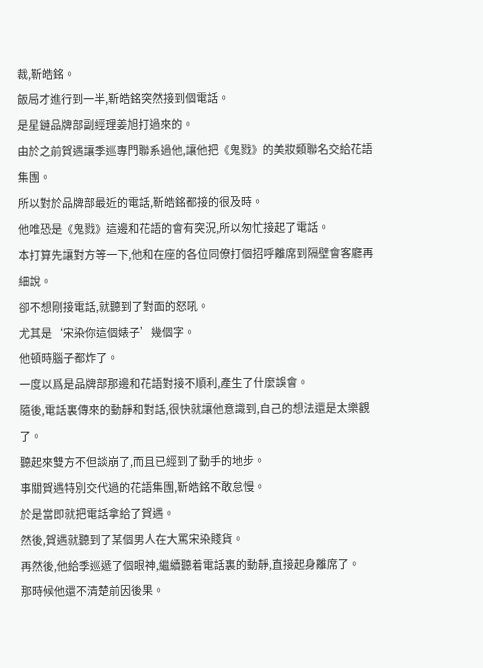裁,靳皓銘。
飯局才進行到一半,靳皓銘突然接到個電話。
是星鏈品牌部副經理姜旭打過來的。
由於之前賀遇讓季巡專門聯系過他,讓他把《鬼戮》的美妝類聯名交給花語集團。
所以對於品牌部最近的電話,靳皓銘都接的很及時。
他唯恐是《鬼戮》這邊和花語的會有突況,所以匆忙接起了電話。
本打算先讓對方等一下,他和在座的各位同僚打個招呼離席到隔壁會客廳再細說。
卻不想剛接電話,就聽到了對面的怒吼。
尤其是‘宋染你這個婊子’幾個字。
他頓時腦子都炸了。
一度以爲是品牌部那邊和花語對接不順利,產生了什麼誤會。
隨後,電話裏傳來的動靜和對話,很快就讓他意識到,自己的想法還是太樂觀了。
聽起來雙方不但談崩了,而且已經到了動手的地步。
事關賀遇特別交代過的花語集團,靳皓銘不敢怠慢。
於是當即就把電話拿給了賀遇。
然後,賀遇就聽到了某個男人在大罵宋染賤貨。
再然後,他給季巡遞了個眼神,繼續聽着電話裏的動靜,直接起身離席了。
那時候他還不清楚前因後果。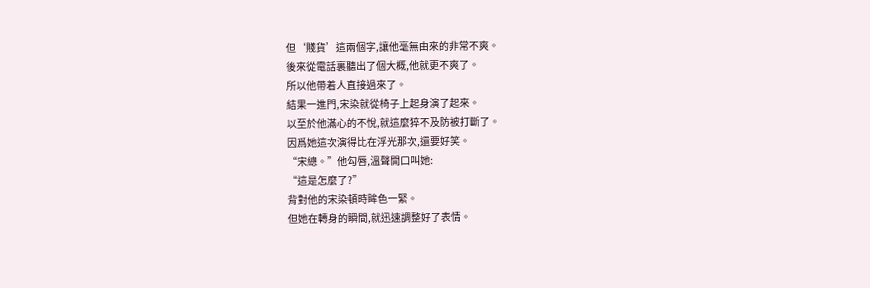但‘賤貨’這兩個字,讓他毫無由來的非常不爽。
後來從電話裏聽出了個大概,他就更不爽了。
所以他帶着人直接過來了。
結果一進門,宋染就從椅子上起身演了起來。
以至於他滿心的不悅,就這麼猝不及防被打斷了。
因爲她這次演得比在浮光那次,還要好笑。
“宋總。”他勾唇,溫聲開口叫她:
“這是怎麼了?”
背對他的宋染頓時眸色一緊。
但她在轉身的瞬間,就迅速調整好了表情。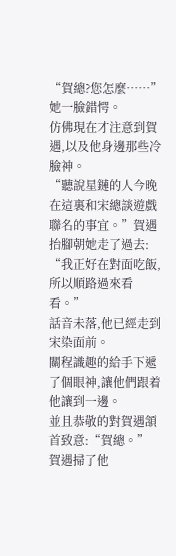“賀總?您怎麼……”她一臉錯愕。
仿佛現在才注意到賀遇,以及他身邊那些冷臉神。
“聽說星鏈的人今晚在這裏和宋總談遊戲聯名的事宜。”賀遇抬腳朝她走了過去:
“我正好在對面吃飯,所以順路過來看看。”
話音未落,他已經走到宋染面前。
關程識趣的給手下遞了個眼神,讓他們跟着他讓到一邊。
並且恭敬的對賀遇頷首致意:“賀總。”
賀遇掃了他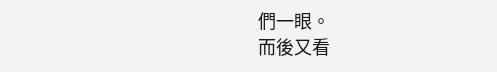們一眼。
而後又看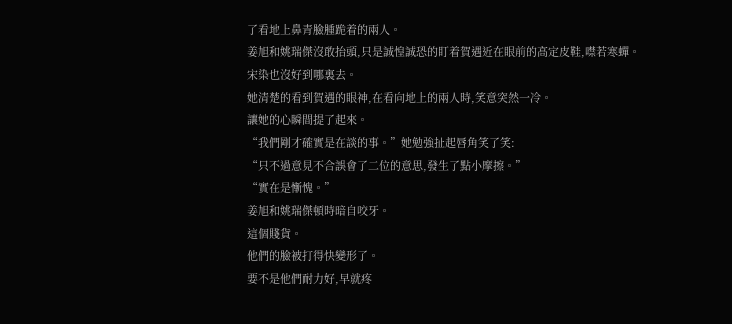了看地上鼻青臉腫跪着的兩人。
姜旭和姚瑞傑沒敢抬頭,只是誠惶誠恐的盯着賀遇近在眼前的高定皮鞋,噤若寒蟬。
宋染也沒好到哪裏去。
她清楚的看到賀遇的眼神,在看向地上的兩人時,笑意突然一冷。
讓她的心瞬間提了起來。
“我們剛才確實是在談的事。”她勉強扯起唇角笑了笑:
“只不過意見不合誤會了二位的意思,發生了點小摩擦。”
“實在是慚愧。”
姜旭和姚瑞傑頓時暗自咬牙。
這個賤貨。
他們的臉被打得快變形了。
要不是他們耐力好,早就疼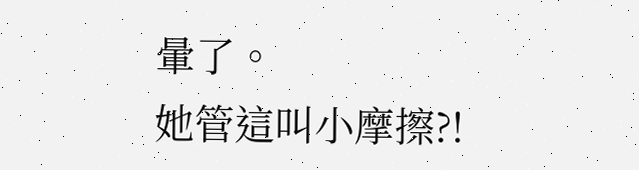暈了。
她管這叫小摩擦?!